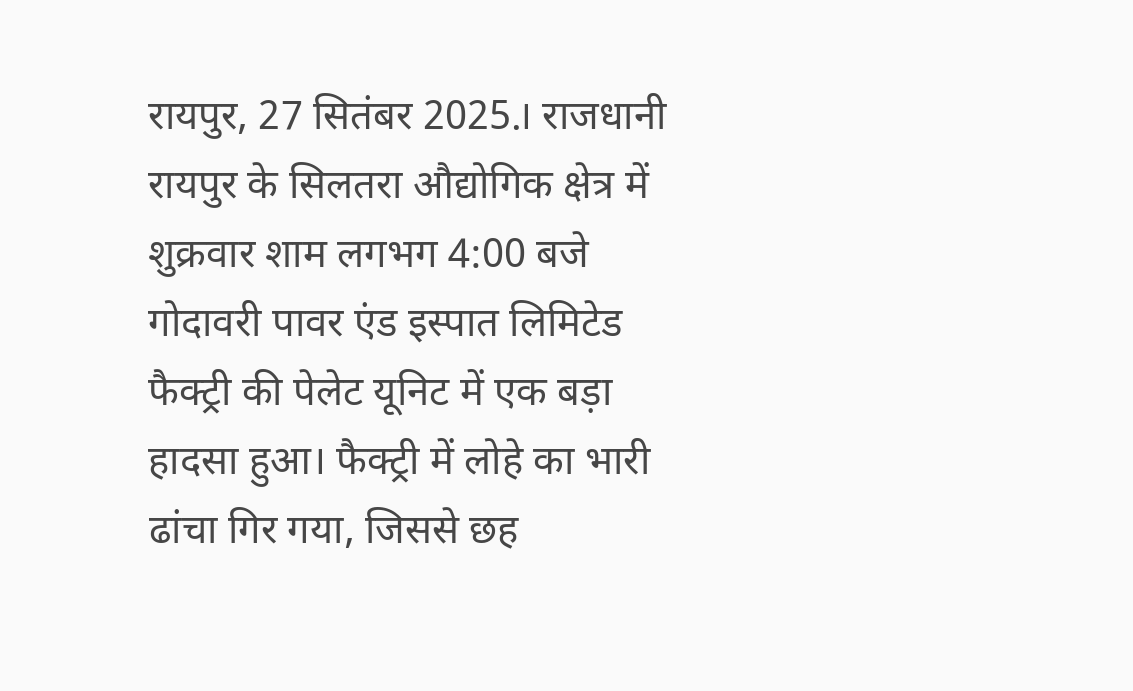रायपुर, 27 सितंबर 2025.। राजधानी रायपुर के सिलतरा औद्योगिक क्षेत्र में शुक्रवार शाम लगभग 4:00 बजे गोदावरी पावर एंड इस्पात लिमिटेड फैक्ट्री की पेलेट यूनिट में एक बड़ा हादसा हुआ। फैक्ट्री में लोहे का भारी ढांचा गिर गया, जिससे छह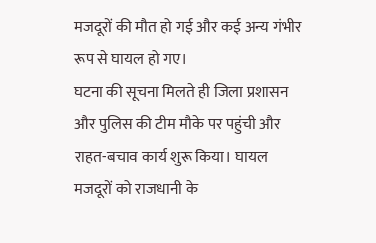मजदूरों की मौत हो गई और कई अन्य गंभीर रूप से घायल हो गए।
घटना की सूचना मिलते ही जिला प्रशासन और पुलिस की टीम मौके पर पहुंची और राहत-बचाव कार्य शुरू किया। घायल मजदूरों को राजधानी के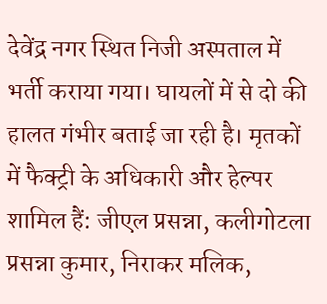देवेंद्र नगर स्थित निजी अस्पताल में भर्ती कराया गया। घायलों में से दो की हालत गंभीर बताई जा रही है। मृतकों में फैक्ट्री के अधिकारी और हेल्पर शामिल हैं: जीएल प्रसन्ना, कलीगोटला प्रसन्ना कुमार, निराकर मलिक,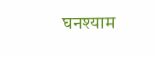घनश्याम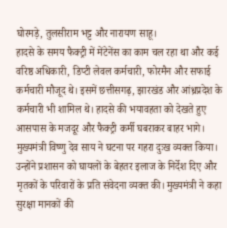घोरमड़े, तुलसीराम भट्ट और नारायण साहू।
हादसे के समय फैक्ट्री में मेंटेनेंस का काम चल रहा था और कई वरिष्ठ अधिकारी, डिप्टी लेवल कर्मचारी, फोरमैन और सफाई कर्मचारी मौजूद थे। इसमें छत्तीसगढ़, झारखंड और आंध्रप्रदेश के कर्मचारी भी शामिल थे। हादसे की भयावहता को देखते हुए आसपास के मजदूर और फैक्ट्री कर्मी घबराकर बाहर भागे।
मुख्यमंत्री विष्णु देव साय ने घटना पर गहरा दुःख व्यक्त किया। उन्होंने प्रशासन को घायलों के बेहतर इलाज के निर्देश दिए और मृतकों के परिवारों के प्रति संवेदना व्यक्त की। मुख्यमंत्री ने कहा सुरक्षा मानकों की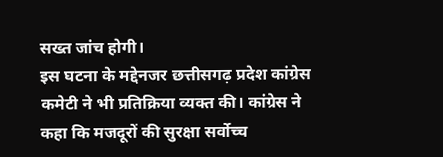सख्त जांच होगी।
इस घटना के मद्देनजर छत्तीसगढ़ प्रदेश कांग्रेस कमेटी ने भी प्रतिक्रिया व्यक्त की। कांग्रेस ने कहा कि मजदूरों की सुरक्षा सर्वोच्च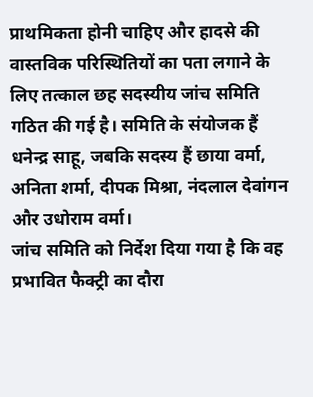प्राथमिकता होनी चाहिए और हादसे की वास्तविक परिस्थितियों का पता लगाने के लिए तत्काल छह सदस्यीय जांच समिति गठित की गई है। समिति के संयोजक हैं धनेन्द्र साहू, जबकि सदस्य हैं छाया वर्मा, अनिता शर्मा, दीपक मिश्रा, नंदलाल देवांगन और उधोराम वर्मा।
जांच समिति को निर्देश दिया गया है कि वह प्रभावित फैक्ट्री का दौरा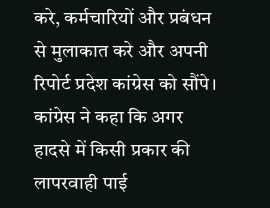करे, कर्मचारियों और प्रबंधन से मुलाकात करे और अपनी रिपोर्ट प्रदेश कांग्रेस को सौंपे। कांग्रेस ने कहा कि अगर हादसे में किसी प्रकार की लापरवाही पाई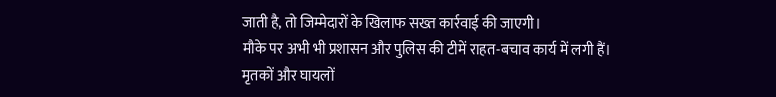जाती है, तो जिम्मेदारों के खिलाफ सख्त कार्रवाई की जाएगी।
मौके पर अभी भी प्रशासन और पुलिस की टीमें राहत-बचाव कार्य में लगी हैं। मृतकों और घायलों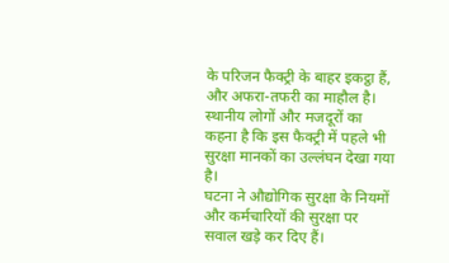के परिजन फैक्ट्री के बाहर इकट्ठा हैं, और अफरा-तफरी का माहौल है। स्थानीय लोगों और मजदूरों का कहना है कि इस फैक्ट्री में पहले भी सुरक्षा मानकों का उल्लंघन देखा गया है।
घटना ने औद्योगिक सुरक्षा के नियमों और कर्मचारियों की सुरक्षा पर सवाल खड़े कर दिए हैं।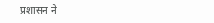प्रशासन ने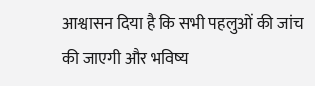आश्वासन दिया है कि सभी पहलुओं की जांच की जाएगी और भविष्य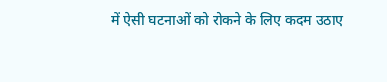में ऐसी घटनाओं को रोकने के लिए कदम उठाए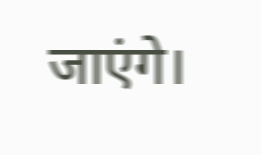जाएंगे।